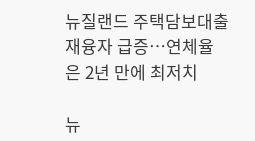뉴질랜드 주택담보대출 재융자 급증…연체율은 2년 만에 최저치

뉴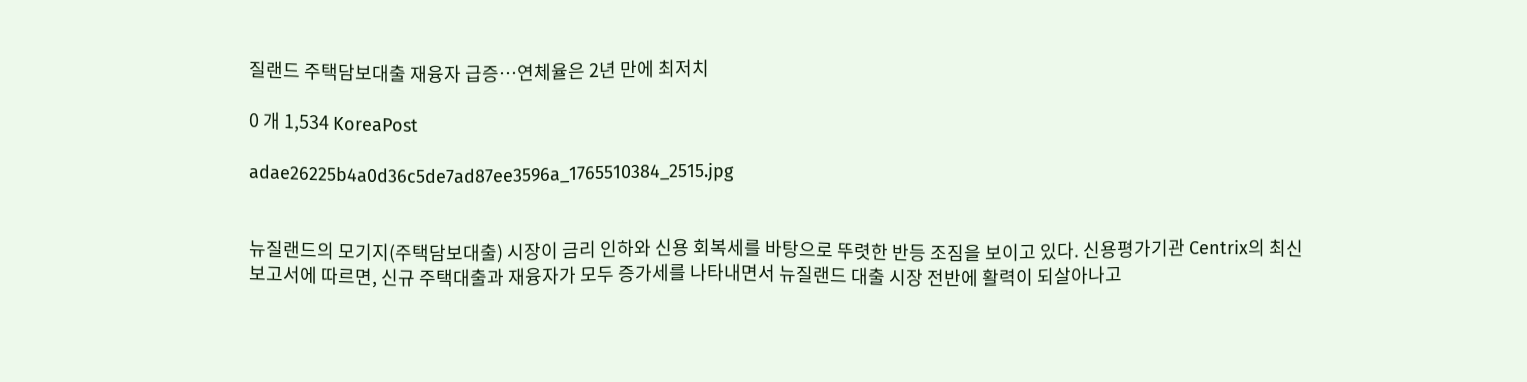질랜드 주택담보대출 재융자 급증…연체율은 2년 만에 최저치

0 개 1,534 KoreaPost

adae26225b4a0d36c5de7ad87ee3596a_1765510384_2515.jpg


뉴질랜드의 모기지(주택담보대출) 시장이 금리 인하와 신용 회복세를 바탕으로 뚜렷한 반등 조짐을 보이고 있다. 신용평가기관 Centrix의 최신 보고서에 따르면, 신규 주택대출과 재융자가 모두 증가세를 나타내면서 뉴질랜드 대출 시장 전반에 활력이 되살아나고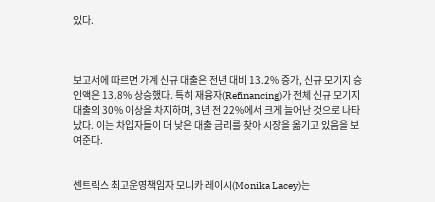있다.



보고서에 따르면 가계 신규 대출은 전년 대비 13.2% 증가, 신규 모기지 승인액은 13.8% 상승했다. 특히 재융자(Refinancing)가 전체 신규 모기지 대출의 30% 이상을 차지하며, 3년 전 22%에서 크게 늘어난 것으로 나타났다. 이는 차입자들이 더 낮은 대출 금리를 찾아 시장을 옮기고 있음을 보여준다.


센트릭스 최고운영책임자 모니카 레이시(Monika Lacey)는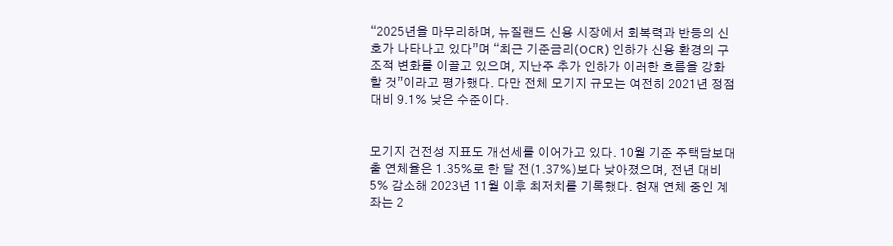“2025년을 마무리하며, 뉴질랜드 신용 시장에서 회복력과 반등의 신호가 나타나고 있다”며 “최근 기준금리(OCR) 인하가 신용 환경의 구조적 변화를 이끌고 있으며, 지난주 추가 인하가 이러한 흐름을 강화할 것”이라고 평가했다. 다만 전체 모기지 규모는 여전히 2021년 정점 대비 9.1% 낮은 수준이다.


모기지 건전성 지표도 개선세를 이어가고 있다. 10월 기준 주택담보대출 연체율은 1.35%로 한 달 전(1.37%)보다 낮아졌으며, 전년 대비 5% 감소해 2023년 11월 이후 최저치를 기록했다. 현재 연체 중인 계좌는 2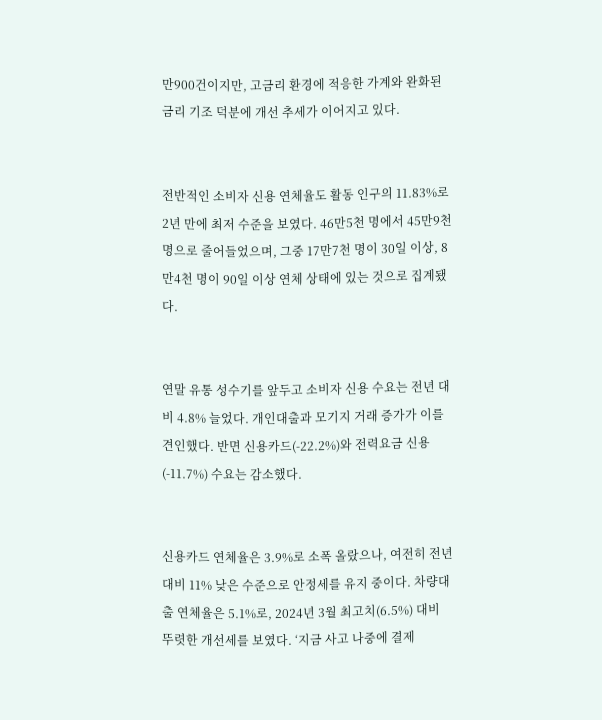만900건이지만, 고금리 환경에 적응한 가계와 완화된 금리 기조 덕분에 개선 추세가 이어지고 있다.


전반적인 소비자 신용 연체율도 활동 인구의 11.83%로 2년 만에 최저 수준을 보였다. 46만5천 명에서 45만9천 명으로 줄어들었으며, 그중 17만7천 명이 30일 이상, 8만4천 명이 90일 이상 연체 상태에 있는 것으로 집계됐다.


연말 유통 성수기를 앞두고 소비자 신용 수요는 전년 대비 4.8% 늘었다. 개인대출과 모기지 거래 증가가 이를 견인했다. 반면 신용카드(-22.2%)와 전력요금 신용(-11.7%) 수요는 감소했다.


신용카드 연체율은 3.9%로 소폭 올랐으나, 여전히 전년 대비 11% 낮은 수준으로 안정세를 유지 중이다. 차량대출 연체율은 5.1%로, 2024년 3월 최고치(6.5%) 대비 뚜렷한 개선세를 보였다. ‘지금 사고 나중에 결제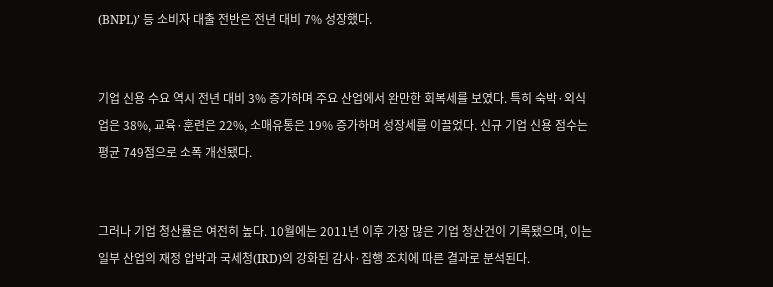(BNPL)’ 등 소비자 대출 전반은 전년 대비 7% 성장했다.


기업 신용 수요 역시 전년 대비 3% 증가하며 주요 산업에서 완만한 회복세를 보였다. 특히 숙박·외식업은 38%, 교육·훈련은 22%, 소매유통은 19% 증가하며 성장세를 이끌었다. 신규 기업 신용 점수는 평균 749점으로 소폭 개선됐다.


그러나 기업 청산률은 여전히 높다. 10월에는 2011년 이후 가장 많은 기업 청산건이 기록됐으며, 이는 일부 산업의 재정 압박과 국세청(IRD)의 강화된 감사·집행 조치에 따른 결과로 분석된다.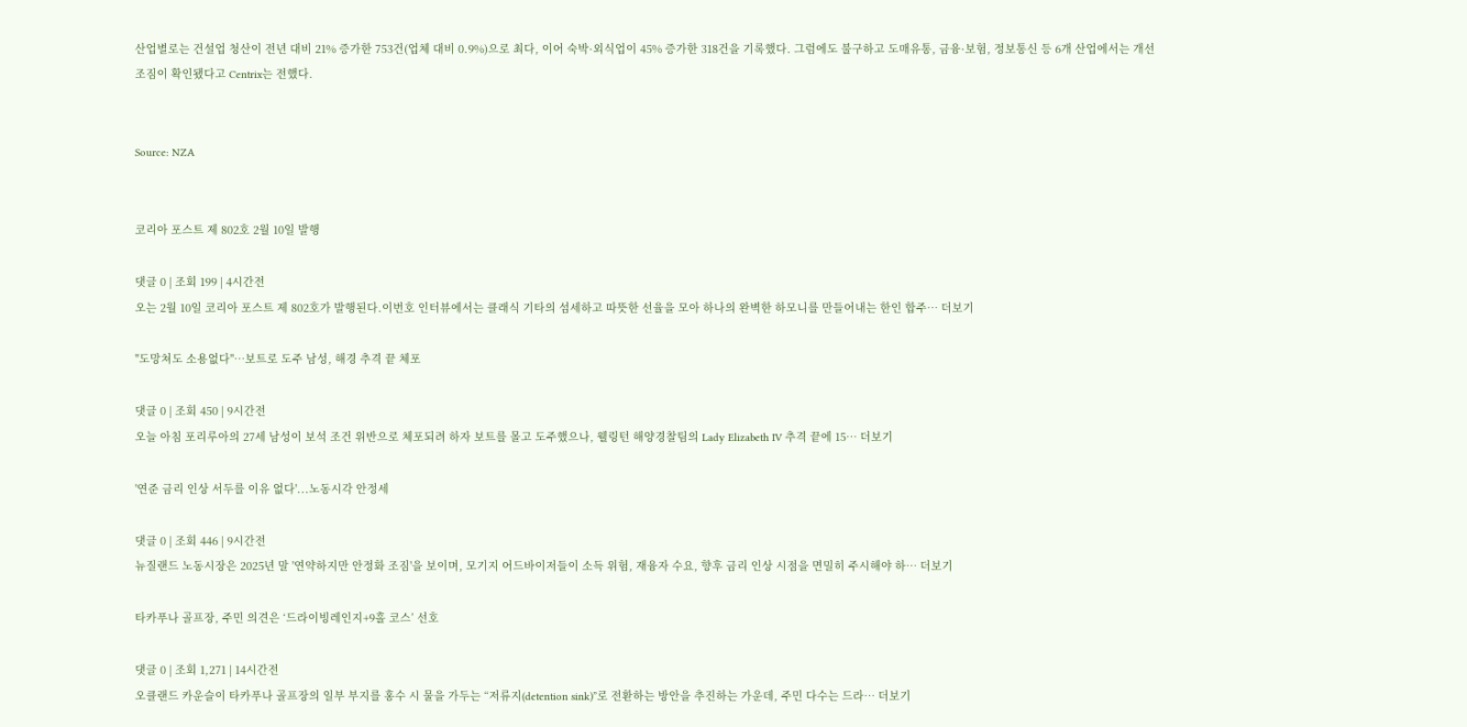산업별로는 건설업 청산이 전년 대비 21% 증가한 753건(업체 대비 0.9%)으로 최다, 이어 숙박·외식업이 45% 증가한 318건을 기록했다. 그럼에도 불구하고 도매유통, 금융·보험, 정보통신 등 6개 산업에서는 개선 조짐이 확인됐다고 Centrix는 전했다.


Source: NZA


코리아 포스트 제 802호 2월 10일 발행

댓글 0 | 조회 199 | 4시간전
오는 2월 10일 코리아 포스트 제 802호가 발행된다.이번호 인터뷰에서는 클래식 기타의 섬세하고 따뜻한 선율을 모아 하나의 완벽한 하모니를 만들어내는 한인 합주… 더보기

"도망쳐도 소용없다"…보트로 도주 남성, 해경 추격 끝 체포

댓글 0 | 조회 450 | 9시간전
오늘 아침 포리루아의 27세 남성이 보석 조건 위반으로 체포되려 하자 보트를 몰고 도주했으나, 웰링턴 해양경찰팀의 Lady Elizabeth IV 추격 끝에 15… 더보기

'연준 금리 인상 서두를 이유 없다'...노동시각 안정세

댓글 0 | 조회 446 | 9시간전
뉴질랜드 노동시장은 2025년 말 '연약하지만 안정화 조짐'을 보이며, 모기지 어드바이저들이 소득 위험, 재융자 수요, 향후 금리 인상 시점을 면밀히 주시해야 하… 더보기

타카푸나 골프장, 주민 의견은 ‘드라이빙레인지+9홀 코스’ 선호

댓글 0 | 조회 1,271 | 14시간전
오클랜드 카운슬이 타카푸나 골프장의 일부 부지를 홍수 시 물을 가두는 “저류지(detention sink)”로 전환하는 방안을 추진하는 가운데, 주민 다수는 드라… 더보기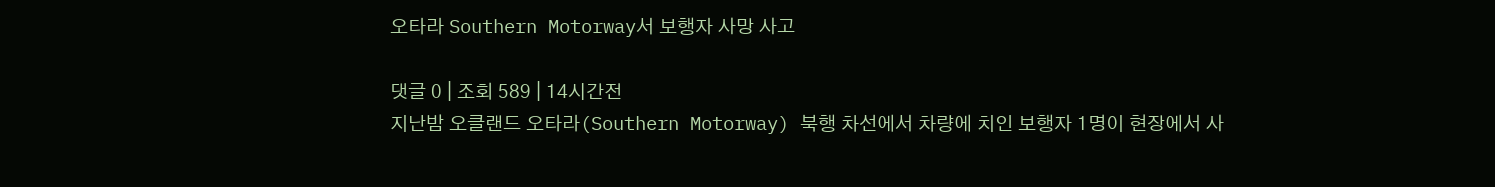오타라 Southern Motorway서 보행자 사망 사고

댓글 0 | 조회 589 | 14시간전
지난밤 오클랜드 오타라(Southern Motorway) 북행 차선에서 차량에 치인 보행자 1명이 현장에서 사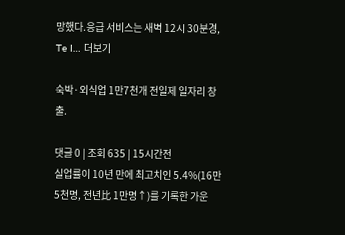망했다.응급 서비스는 새벽 12시 30분경, Te I… 더보기

숙박·외식업 1만7천개 전일제 일자리 창출.

댓글 0 | 조회 635 | 15시간전
실업률이 10년 만에 최고치인 5.4%(16만5천명, 전년比 1만명↑)를 기록한 가운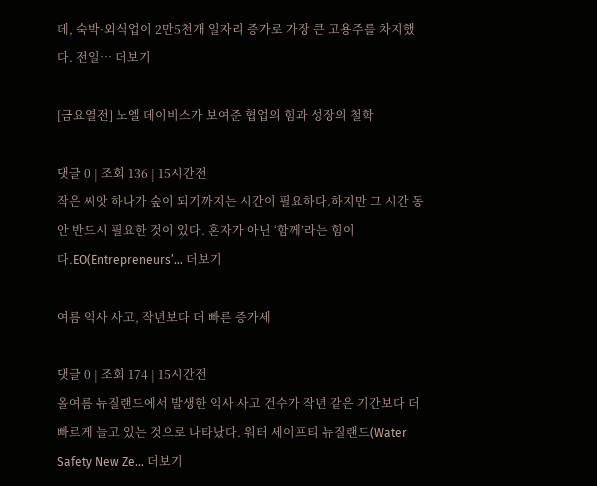데, 숙박·외식업이 2만5천개 일자리 증가로 가장 큰 고용주를 차지했다. 전일… 더보기

[금요열전] 노엘 데이비스가 보여준 협업의 힘과 성장의 철학

댓글 0 | 조회 136 | 15시간전
작은 씨앗 하나가 숲이 되기까지는 시간이 필요하다.하지만 그 시간 동안 반드시 필요한 것이 있다. 혼자가 아닌 ‘함께’라는 힘이다.EO(Entrepreneurs’… 더보기

여름 익사 사고, 작년보다 더 빠른 증가세

댓글 0 | 조회 174 | 15시간전
올여름 뉴질랜드에서 발생한 익사 사고 건수가 작년 같은 기간보다 더 빠르게 늘고 있는 것으로 나타났다. 워터 세이프티 뉴질랜드(Water Safety New Ze… 더보기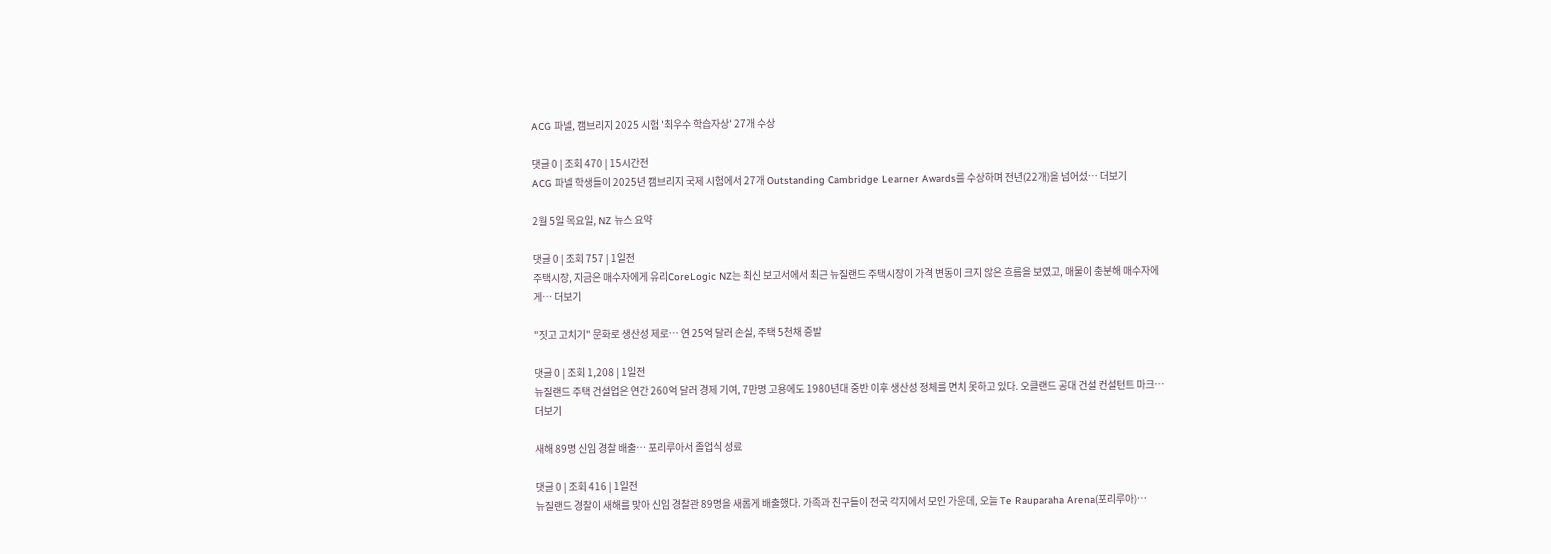ACG 파넬, 캠브리지 2025 시험 '최우수 학습자상' 27개 수상

댓글 0 | 조회 470 | 15시간전
ACG 파넬 학생들이 2025년 캠브리지 국제 시험에서 27개 Outstanding Cambridge Learner Awards를 수상하며 전년(22개)을 넘어섰… 더보기

2월 5일 목요일, NZ 뉴스 요약

댓글 0 | 조회 757 | 1일전
주택시장, 지금은 매수자에게 유리CoreLogic NZ는 최신 보고서에서 최근 뉴질랜드 주택시장이 가격 변동이 크지 않은 흐름을 보였고, 매물이 충분해 매수자에게… 더보기

"짓고 고치기" 문화로 생산성 제로… 연 25억 달러 손실, 주택 5천채 증발

댓글 0 | 조회 1,208 | 1일전
뉴질랜드 주택 건설업은 연간 260억 달러 경제 기여, 7만명 고용에도 1980년대 중반 이후 생산성 정체를 면치 못하고 있다. 오클랜드 공대 건설 컨설턴트 마크… 더보기

새해 89명 신임 경찰 배출… 포리루아서 졸업식 성료

댓글 0 | 조회 416 | 1일전
뉴질랜드 경찰이 새해를 맞아 신임 경찰관 89명을 새롭게 배출했다. 가족과 친구들이 전국 각지에서 모인 가운데, 오늘 Te Rauparaha Arena(포리루아)…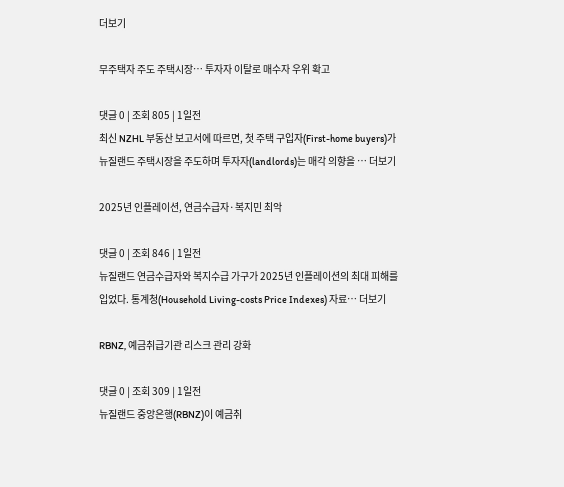더보기

무주택자 주도 주택시장… 투자자 이탈로 매수자 우위 확고

댓글 0 | 조회 805 | 1일전
최신 NZHL 부동산 보고서에 따르면, 첫 주택 구입자(First-home buyers)가 뉴질랜드 주택시장을 주도하며 투자자(landlords)는 매각 의향을 … 더보기

2025년 인플레이션, 연금수급자·복지민 최악

댓글 0 | 조회 846 | 1일전
뉴질랜드 연금수급자와 복지수급 가구가 2025년 인플레이션의 최대 피해를 입었다. 통계청(Household Living-costs Price Indexes) 자료… 더보기

RBNZ, 예금취급기관 리스크 관리 강화

댓글 0 | 조회 309 | 1일전
뉴질랜드 중앙은행(RBNZ)이 예금취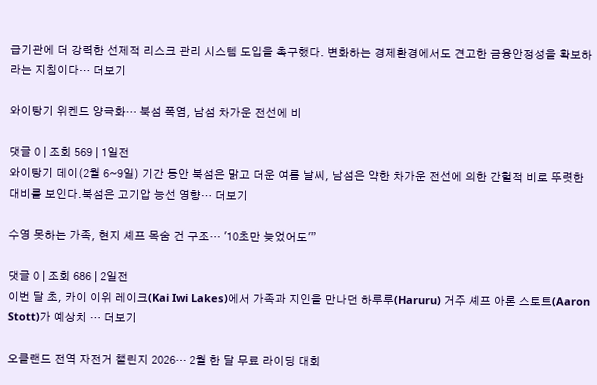급기관에 더 강력한 선제적 리스크 관리 시스템 도입을 촉구했다. 변화하는 경제환경에서도 견고한 금융안정성을 확보하라는 지침이다… 더보기

와이탕기 위켄드 양극화… 북섬 폭염, 남섬 차가운 전선에 비

댓글 0 | 조회 569 | 1일전
와이탕기 데이(2월 6~9일) 기간 동안 북섬은 맑고 더운 여름 날씨, 남섬은 약한 차가운 전선에 의한 간헐적 비로 뚜렷한 대비를 보인다.북섬은 고기압 능선 영향… 더보기

수영 못하는 가족, 현지 셰프 목숨 건 구조… '10초만 늦었어도'”

댓글 0 | 조회 686 | 2일전
이번 달 초, 카이 이위 레이크(Kai Iwi Lakes)에서 가족과 지인을 만나던 하루루(Haruru) 거주 셰프 아론 스토트(Aaron Stott)가 예상치 … 더보기

오클랜드 전역 자전거 챌린지 2026… 2월 한 달 무료 라이딩 대회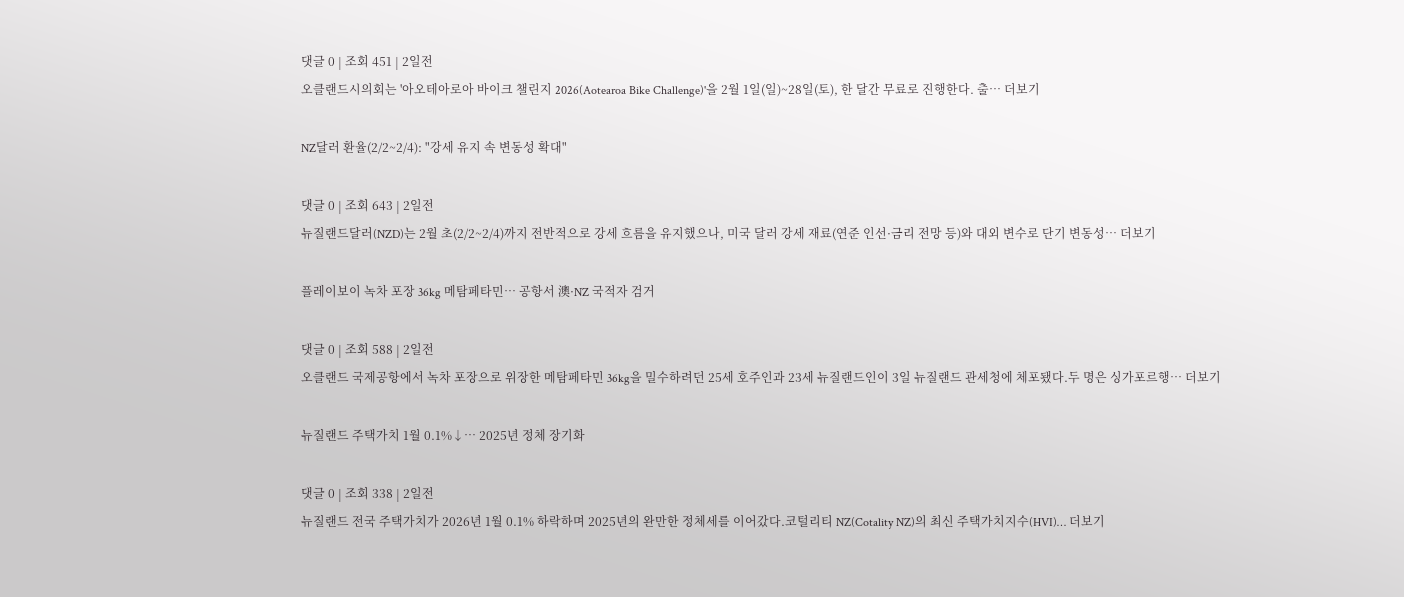댓글 0 | 조회 451 | 2일전
오클랜드시의회는 '아오테아로아 바이크 챌린지 2026(Aotearoa Bike Challenge)'을 2월 1일(일)~28일(토), 한 달간 무료로 진행한다. 출… 더보기

NZ달러 환율(2/2~2/4): "강세 유지 속 변동성 확대"

댓글 0 | 조회 643 | 2일전
뉴질랜드달러(NZD)는 2월 초(2/2~2/4)까지 전반적으로 강세 흐름을 유지했으나, 미국 달러 강세 재료(연준 인선·금리 전망 등)와 대외 변수로 단기 변동성… 더보기

플레이보이 녹차 포장 36kg 메탐페타민… 공항서 澳·NZ 국적자 검거

댓글 0 | 조회 588 | 2일전
오클랜드 국제공항에서 녹차 포장으로 위장한 메탐페타민 36kg을 밀수하려던 25세 호주인과 23세 뉴질랜드인이 3일 뉴질랜드 관세청에 체포됐다.두 명은 싱가포르행… 더보기

뉴질랜드 주택가치 1월 0.1%↓… 2025년 정체 장기화

댓글 0 | 조회 338 | 2일전
뉴질랜드 전국 주택가치가 2026년 1월 0.1% 하락하며 2025년의 완만한 정체세를 이어갔다.코털리티 NZ(Cotality NZ)의 최신 주택가치지수(HVI)… 더보기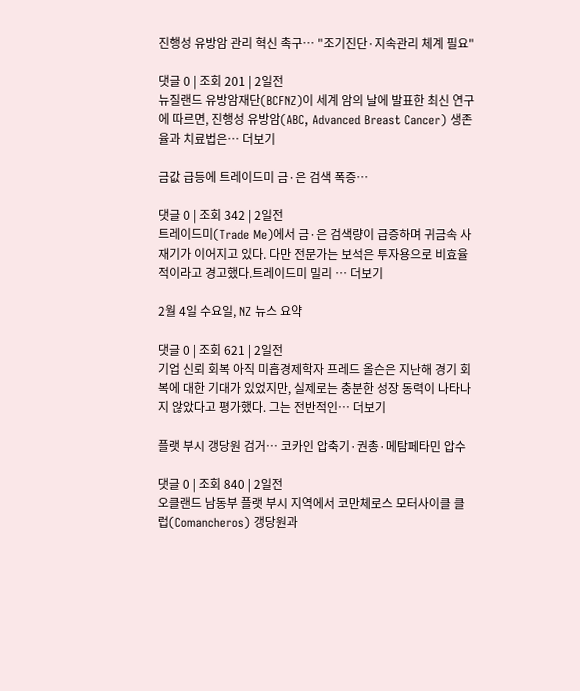진행성 유방암 관리 혁신 촉구… "조기진단·지속관리 체계 필요"

댓글 0 | 조회 201 | 2일전
뉴질랜드 유방암재단(BCFNZ)이 세계 암의 날에 발표한 최신 연구에 따르면, 진행성 유방암(ABC, Advanced Breast Cancer) 생존율과 치료법은… 더보기

금값 급등에 트레이드미 금·은 검색 폭증…

댓글 0 | 조회 342 | 2일전
트레이드미(Trade Me)에서 금·은 검색량이 급증하며 귀금속 사재기가 이어지고 있다. 다만 전문가는 보석은 투자용으로 비효율적이라고 경고했다.트레이드미 밀리 … 더보기

2월 4일 수요일, NZ 뉴스 요약

댓글 0 | 조회 621 | 2일전
기업 신뢰 회복 아직 미흡경제학자 프레드 올슨은 지난해 경기 회복에 대한 기대가 있었지만, 실제로는 충분한 성장 동력이 나타나지 않았다고 평가했다. 그는 전반적인… 더보기

플랫 부시 갱당원 검거… 코카인 압축기·권총·메탐페타민 압수

댓글 0 | 조회 840 | 2일전
오클랜드 남동부 플랫 부시 지역에서 코만체로스 모터사이클 클럽(Comancheros) 갱당원과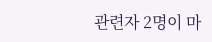관련자 2명이 마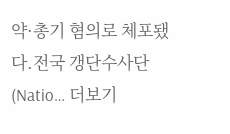약·총기 혐의로 체포됐다.전국 갱단수사단(Natio… 더보기